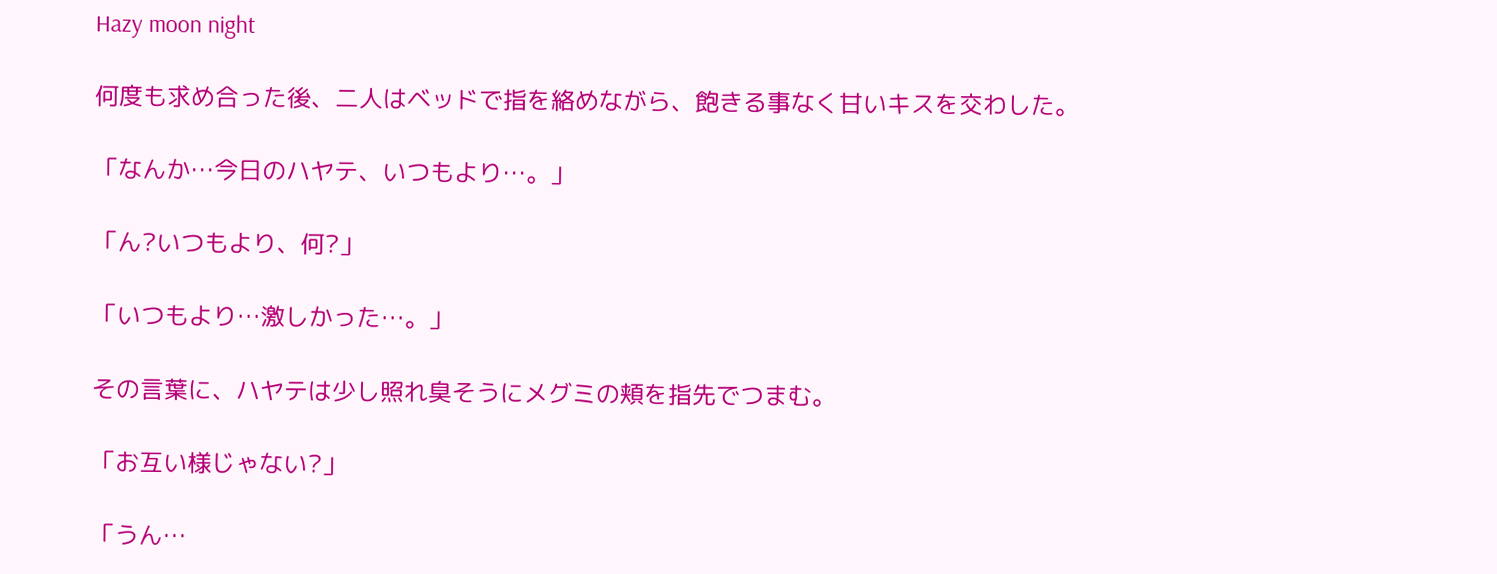Hazy moon night

何度も求め合った後、二人はベッドで指を絡めながら、飽きる事なく甘いキスを交わした。

「なんか…今日のハヤテ、いつもより…。」

「ん?いつもより、何?」

「いつもより…激しかった…。」

その言葉に、ハヤテは少し照れ臭そうにメグミの頬を指先でつまむ。

「お互い様じゃない?」

「うん…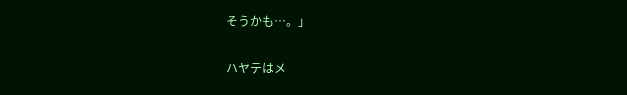そうかも…。」

ハヤテはメ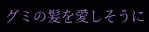グミの髪を愛しそうに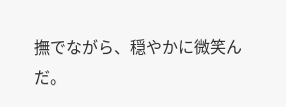撫でながら、穏やかに微笑んだ。